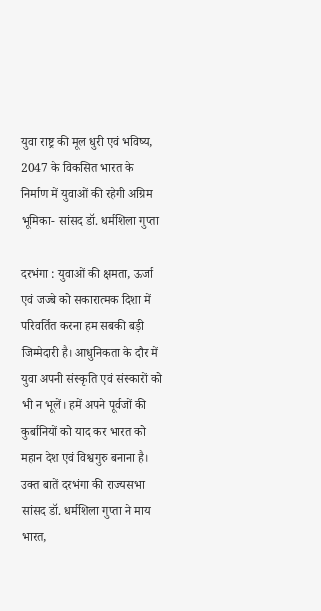युवा राष्ट्र की मूल धुरी एवं भविष्य, 2047 के विकसित भारत के निर्माण में युवाओं की रहेगी अग्रिम भूमिका- सांसद डॉ. धर्मशिला गुप्ता

दरभंगा : युवाओं की क्षमता, ऊर्जा एवं जज्बे को सकारात्मक दिशा में परिवर्तित करना हम सबकी बड़ी जिम्मेदारी है। आधुनिकता के दौर में युवा अपनी संस्कृति एवं संस्कारों को भी न भूलें। हमें अपने पूर्वजों की कुर्बानियों को याद कर भारत को महान देश एवं विश्वगुरु बनाना है। उक्त बातें दरभंगा की राज्यसभा सांसद डॉ. धर्मशिला गुप्ता ने माय भारत,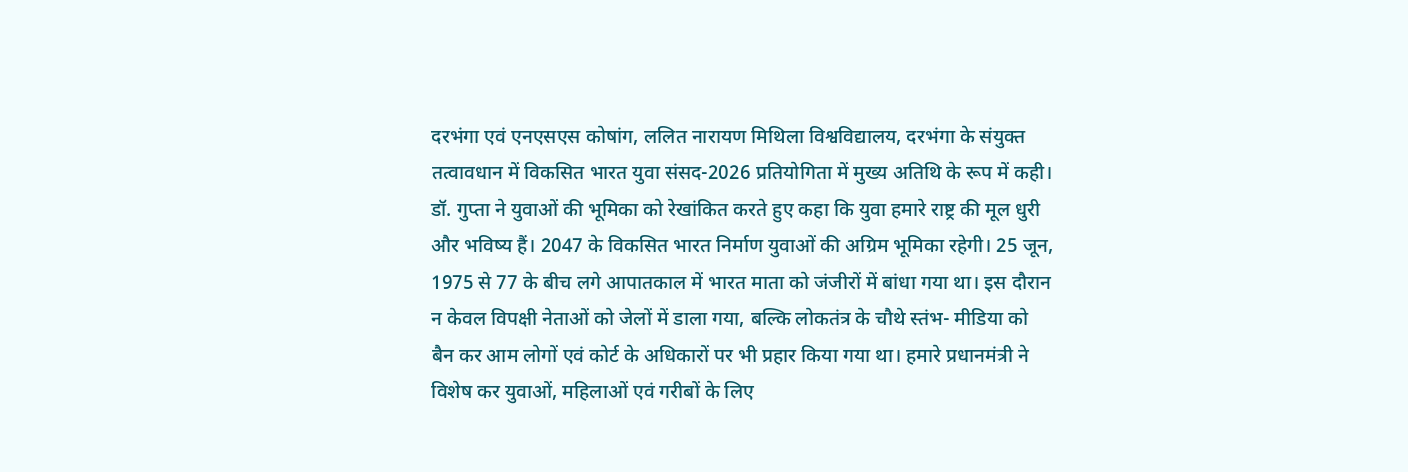दरभंगा एवं एनएसएस कोषांग, ललित नारायण मिथिला विश्वविद्यालय, दरभंगा के संयुक्त तत्वावधान में विकसित भारत युवा संसद-2026 प्रतियोगिता में मुख्य अतिथि के रूप में कही। डॉ. गुप्ता ने युवाओं की भूमिका को रेखांकित करते हुए कहा कि युवा हमारे राष्ट्र की मूल धुरी और भविष्य हैं। 2047 के विकसित भारत निर्माण युवाओं की अग्रिम भूमिका रहेगी। 25 जून, 1975 से 77 के बीच लगे आपातकाल में भारत माता को जंजीरों में बांधा गया था। इस दौरान न केवल विपक्षी नेताओं को जेलों में डाला गया, बल्कि लोकतंत्र के चौथे स्तंभ- मीडिया को बैन कर आम लोगों एवं कोर्ट के अधिकारों पर भी प्रहार किया गया था। हमारे प्रधानमंत्री ने विशेष कर युवाओं, महिलाओं एवं गरीबों के लिए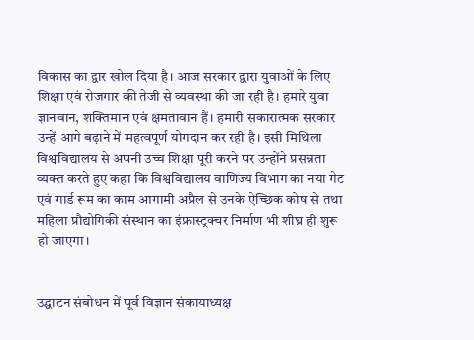विकास का द्वार खोल दिया है। आज सरकार द्वारा युवाओं के लिए शिक्षा एवं रोजगार की तेजी से व्यवस्था की जा रही है। हमारे युवा ज्ञानवान, शक्तिमान एवं क्षमतावान हैं। हमारी सकारात्मक सरकार उन्हें आगे बढ़ाने में महत्वपूर्ण योगदान कर रही है। इसी मिथिला विश्वविद्यालय से अपनी उच्च शिक्षा पूरी करने पर उन्होंने प्रसन्नता व्यक्त करते हुए कहा कि विश्वविद्यालय वाणिज्य विभाग का नया गेट एवं गार्ड रूम का काम आगामी अप्रैल से उनके ऐच्छिक कोष से तथा महिला प्रौद्योगिकी संस्थान का इंफ्रास्ट्रक्चर निर्माण भी शीघ्र ही शुरू हो जाएगा।


उद्घाटन संबोधन में पूर्व विज्ञान संकायाध्यक्ष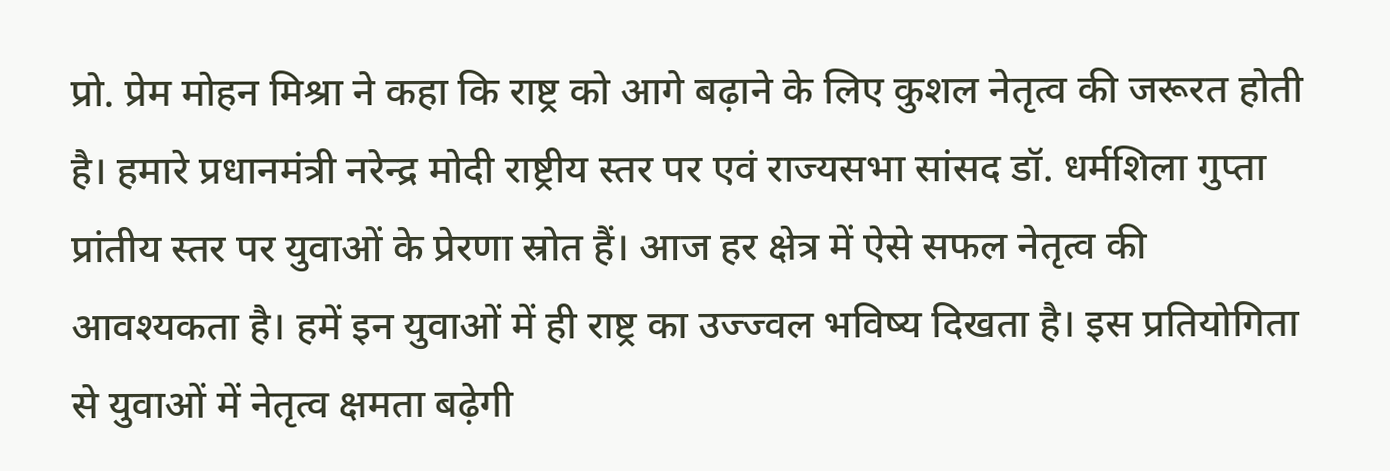प्रो. प्रेम मोहन मिश्रा ने कहा कि राष्ट्र को आगे बढ़ाने के लिए कुशल नेतृत्व की जरूरत होती है। हमारे प्रधानमंत्री नरेन्द्र मोदी राष्ट्रीय स्तर पर एवं राज्यसभा सांसद डॉ. धर्मशिला गुप्ता प्रांतीय स्तर पर युवाओं के प्रेरणा स्रोत हैं। आज हर क्षेत्र में ऐसे सफल नेतृत्व की आवश्यकता है। हमें इन युवाओं में ही राष्ट्र का उज्ज्वल भविष्य दिखता है। इस प्रतियोगिता से युवाओं में नेतृत्व क्षमता बढ़ेगी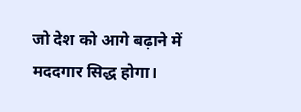जो देश को आगे बढ़ाने में मददगार सिद्ध होगा।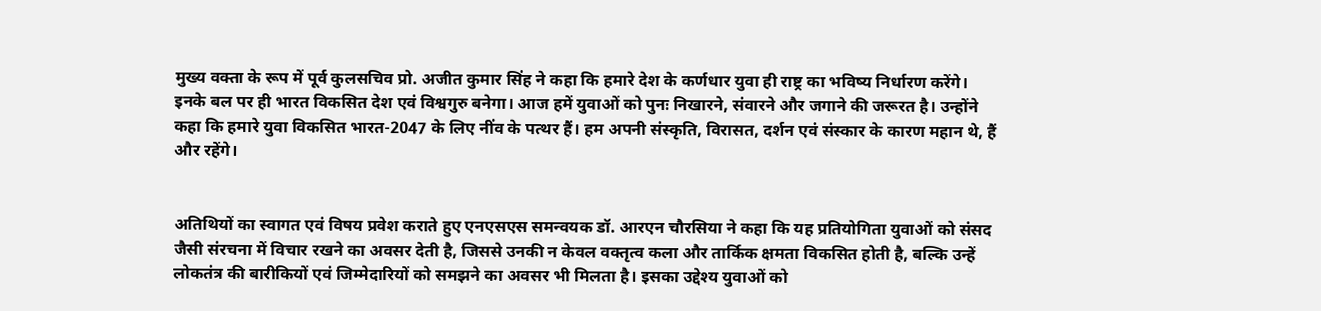मुख्य वक्ता के रूप में पूर्व कुलसचिव प्रो. अजीत कुमार सिंह ने कहा कि हमारे देश के कर्णधार युवा ही राष्ट्र का भविष्य निर्धारण करेंगे। इनके बल पर ही भारत विकसित देश एवं विश्वगुरु बनेगा। आज हमें युवाओं को पुनः निखारने, संवारने और जगाने की जरूरत है। उन्होंने कहा कि हमारे युवा विकसित भारत-2047 के लिए नींव के पत्थर हैं। हम अपनी संस्कृति, विरासत, दर्शन एवं संस्कार के कारण महान थे, हैं और रहेंगे।


अतिथियों का स्वागत एवं विषय प्रवेश कराते हुए एनएसएस समन्वयक डॉ. आरएन चौरसिया ने कहा कि यह प्रतियोगिता युवाओं को संसद जैसी संरचना में विचार रखने का अवसर देती है, जिससे उनकी न केवल वक्तृत्व कला और तार्किक क्षमता विकसित होती है, बल्कि उन्हें लोकतंत्र की बारीकियों एवं जिम्मेदारियों को समझने का अवसर भी मिलता है। इसका उद्देश्य युवाओं को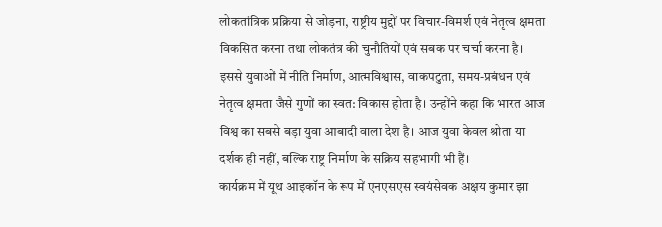लोकतांत्रिक प्रक्रिया से जोड़ना, राष्ट्रीय मुद्दों पर विचार-विमर्श एवं नेतृत्व क्षमता विकसित करना तथा लोकतंत्र की चुनौतियों एवं सबक पर चर्चा करना है। इससे युवाओं में नीति निर्माण, आत्मविश्वास, वाकपटुता, समय-प्रबंधन एवं नेतृत्व क्षमता जैसे गुणों का स्वत: विकास होता है। उन्होंने कहा कि भारत आज विश्व का सबसे बड़ा युवा आबादी वाला देश है। आज युवा केवल श्रोता या दर्शक ही नहीं, बल्कि राष्ट्र निर्माण के सक्रिय सहभागी भी हैं।
कार्यक्रम में यूथ आइकॉन के रूप में एनएसएस स्वयंसेवक अक्षय कुमार झा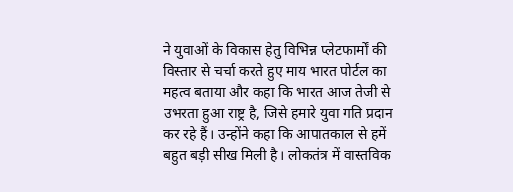ने युवाओं के विकास हेतु विभिन्न प्लेटफार्मों की विस्तार से चर्चा करते हुए माय भारत पोर्टल का महत्व बताया और कहा कि भारत आज तेजी से उभरता हुआ राष्ट्र है, जिसे हमारे युवा गति प्रदान कर रहे हैं। उन्होंने कहा कि आपातकाल से हमें बहुत बड़ी सीख मिली है। लोकतंत्र में वास्तविक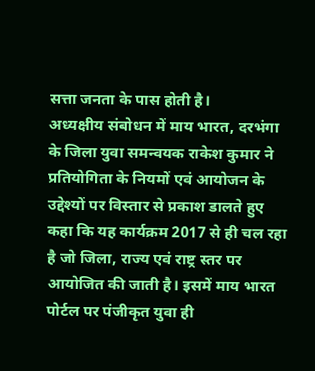सत्ता जनता के पास होती है।
अध्यक्षीय संबोधन में माय भारत, दरभंगा के जिला युवा समन्वयक राकेश कुमार ने प्रतियोगिता के नियमों एवं आयोजन के उद्देश्यों पर विस्तार से प्रकाश डालते हुए कहा कि यह कार्यक्रम 2017 से ही चल रहा है जो जिला, राज्य एवं राष्ट्र स्तर पर आयोजित की जाती है। इसमें माय भारत पोर्टल पर पंजीकृत युवा ही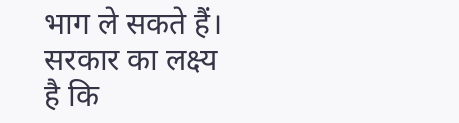भाग ले सकते हैं। सरकार का लक्ष्य है कि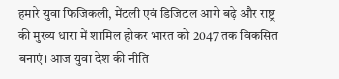हमारे युवा फिजिकली, मेंटली एवं डिजिटल आगे बढ़े और राष्ट्र की मुख्य धारा में शामिल होकर भारत को 2047 तक विकसित बनाएं। आज युवा देश की नीति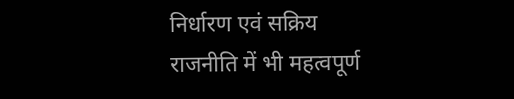निर्धारण एवं सक्रिय राजनीति में भी महत्वपूर्ण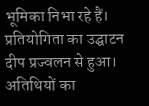भूमिका निभा रहे हैं।
प्रतियोगिता का उद्घाटन दीप प्रज्वलन से हुआ। अतिथियों का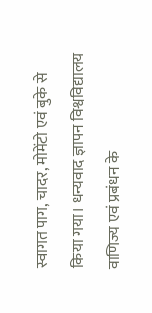स्वागत पाग, चादर, मोमेंटो एवं बुके से किया गया। धन्यवाद ज्ञापन विश्वविद्यालय वाणिज्य एवं प्रबंधन के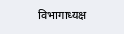विभागाध्यक्ष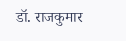डॉ. राजकुमार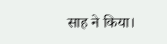साह ने किया।